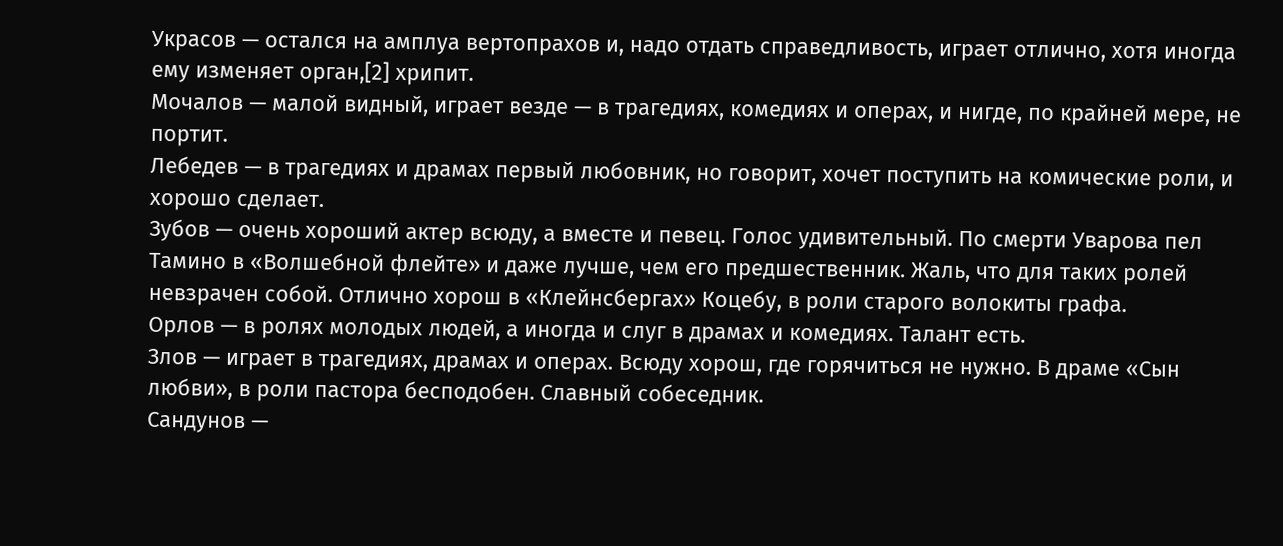Украсов — остался на амплуа вертопрахов и, надо отдать справедливость, играет отлично, хотя иногда ему изменяет орган,[2] хрипит.
Мочалов — малой видный, играет везде — в трагедиях, комедиях и операх, и нигде, по крайней мере, не портит.
Лебедев — в трагедиях и драмах первый любовник, но говорит, хочет поступить на комические роли, и хорошо сделает.
Зубов — очень хороший актер всюду, а вместе и певец. Голос удивительный. По смерти Уварова пел Тамино в «Волшебной флейте» и даже лучше, чем его предшественник. Жаль, что для таких ролей невзрачен собой. Отлично хорош в «Клейнсбергах» Коцебу, в роли старого волокиты графа.
Орлов — в ролях молодых людей, а иногда и слуг в драмах и комедиях. Талант есть.
Злов — играет в трагедиях, драмах и операх. Всюду хорош, где горячиться не нужно. В драме «Сын любви», в роли пастора бесподобен. Славный собеседник.
Сандунов —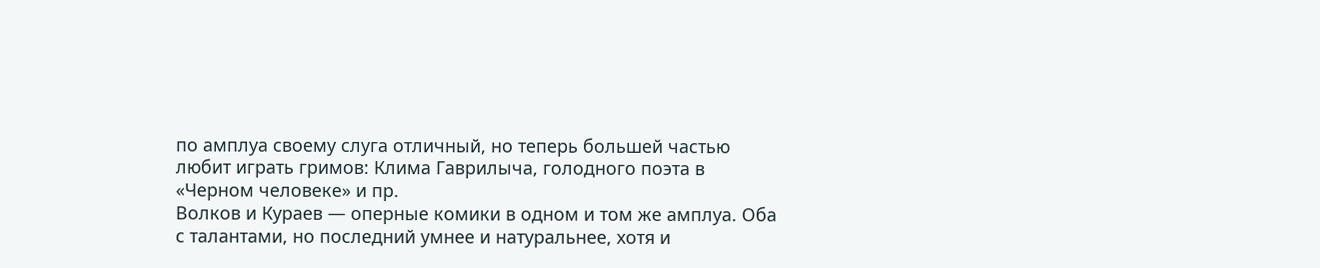по амплуа своему слуга отличный, но теперь большей частью любит играть гримов: Клима Гаврилыча, голодного поэта в «Черном человеке» и пр.
Волков и Кураев — оперные комики в одном и том же амплуа. Оба с талантами, но последний умнее и натуральнее, хотя и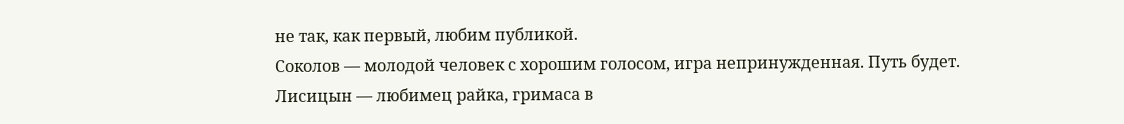не так, как первый, любим публикой.
Соколов — молодой человек с хорошим голосом, игра непринужденная. Путь будет.
Лисицын — любимец райка, гримаса в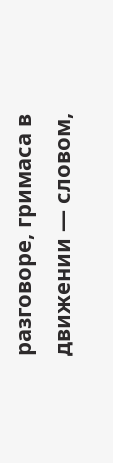разговоре, гримаса в движении — словом,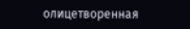олицетворенная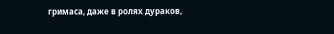гримаса, даже в ролях дураков,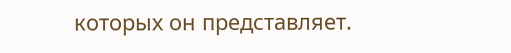которых он представляет.